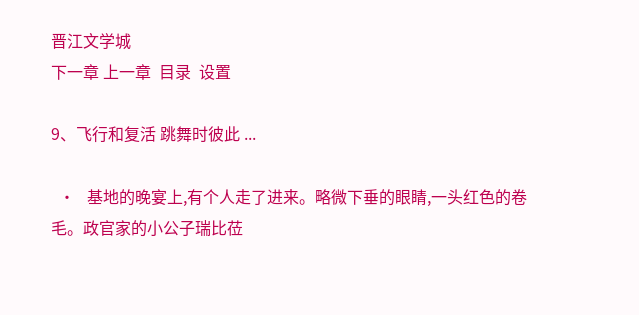晋江文学城
下一章 上一章  目录  设置

9、飞行和复活 跳舞时彼此 ...

  •   基地的晚宴上,有个人走了进来。略微下垂的眼睛,一头红色的卷毛。政官家的小公子瑞比莅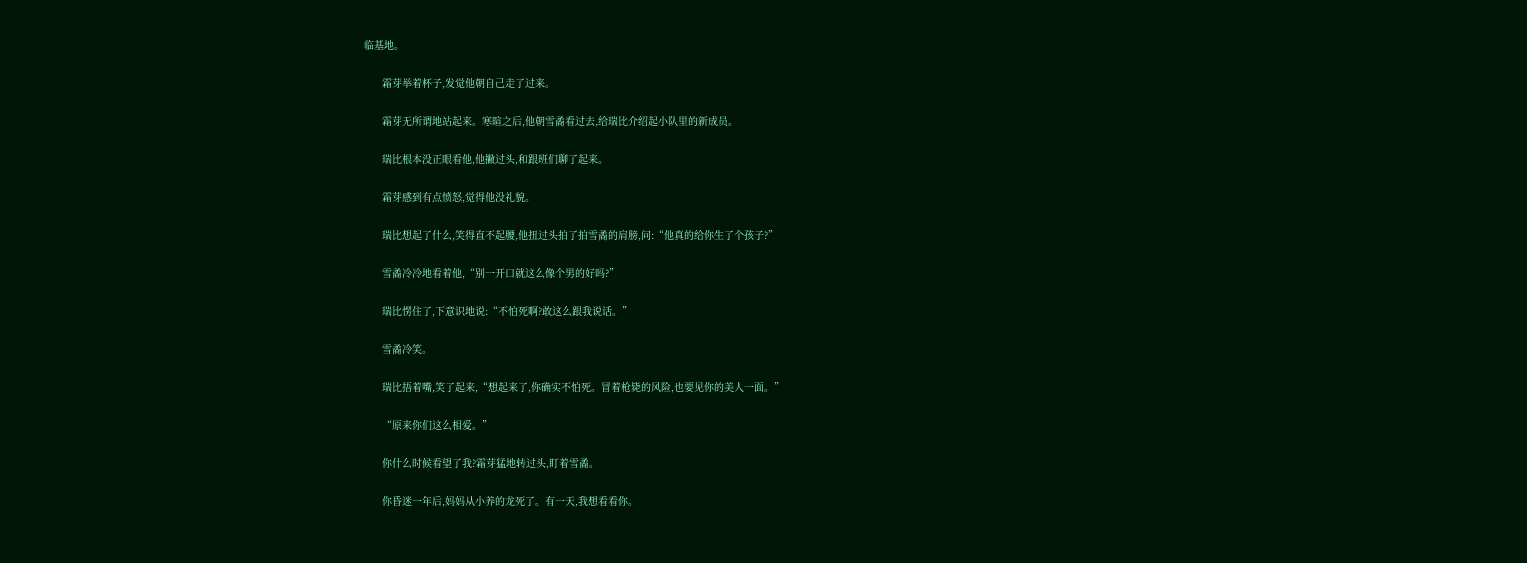临基地。

      霜芽举着杯子,发觉他朝自己走了过来。

      霜芽无所谓地站起来。寒暄之后,他朝雪矞看过去,给瑞比介绍起小队里的新成员。

      瑞比根本没正眼看他,他撇过头,和跟班们聊了起来。

      霜芽感到有点愤怒,觉得他没礼貌。

      瑞比想起了什么,笑得直不起腰,他扭过头拍了拍雪矞的肩膀,问:“他真的给你生了个孩子?”

      雪矞冷冷地看着他,“别一开口就这么像个男的好吗?”

      瑞比愣住了,下意识地说:“不怕死啊?敢这么跟我说话。”

      雪矞冷笑。

      瑞比捂着嘴,笑了起来,“想起来了,你确实不怕死。冒着枪毙的风险,也要见你的美人一面。”

      “原来你们这么相爱。”

      你什么时候看望了我?霜芽猛地转过头,盯着雪矞。

      你昏迷一年后,妈妈从小养的龙死了。有一天,我想看看你。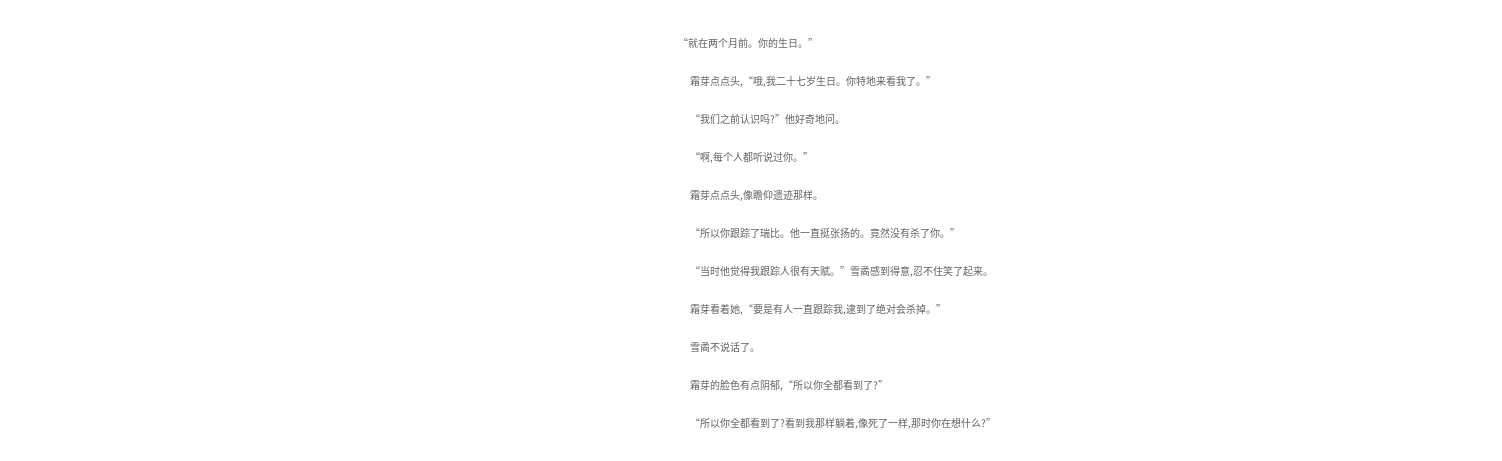“就在两个月前。你的生日。”

      霜芽点点头,“哦,我二十七岁生日。你特地来看我了。”

      “我们之前认识吗?”他好奇地问。

      “啊,每个人都听说过你。”

      霜芽点点头,像瞻仰遗迹那样。

      “所以你跟踪了瑞比。他一直挺张扬的。竟然没有杀了你。”

      “当时他觉得我跟踪人很有天赋。”雪矞感到得意,忍不住笑了起来。

      霜芽看着她,“要是有人一直跟踪我,逮到了绝对会杀掉。”

      雪矞不说话了。

      霜芽的脸色有点阴郁,“所以你全都看到了?”

      “所以你全都看到了?看到我那样躺着,像死了一样,那时你在想什么?”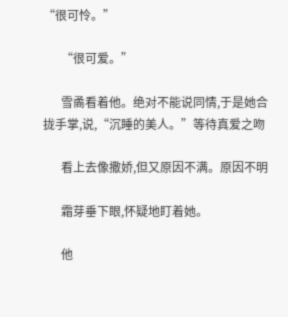“很可怜。”

      “很可爱。”

      雪矞看着他。绝对不能说同情,于是她合拢手掌,说,“沉睡的美人。”等待真爱之吻

      看上去像撒娇,但又原因不满。原因不明

      霜芽垂下眼,怀疑地盯着她。

      他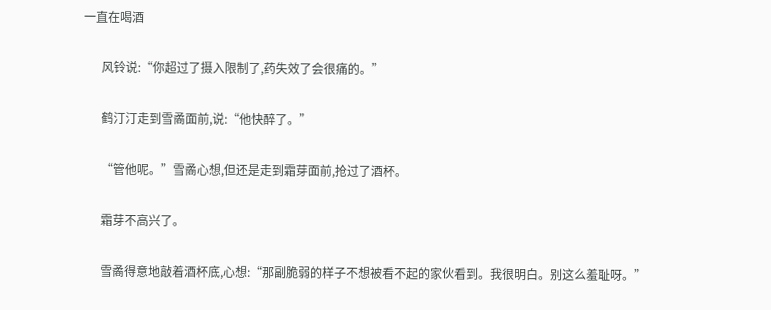一直在喝酒

      风铃说:“你超过了摄入限制了,药失效了会很痛的。”

      鹤汀汀走到雪矞面前,说:“他快醉了。”

      “管他呢。”雪矞心想,但还是走到霜芽面前,抢过了酒杯。

      霜芽不高兴了。

      雪矞得意地敲着酒杯底,心想:“那副脆弱的样子不想被看不起的家伙看到。我很明白。别这么羞耻呀。”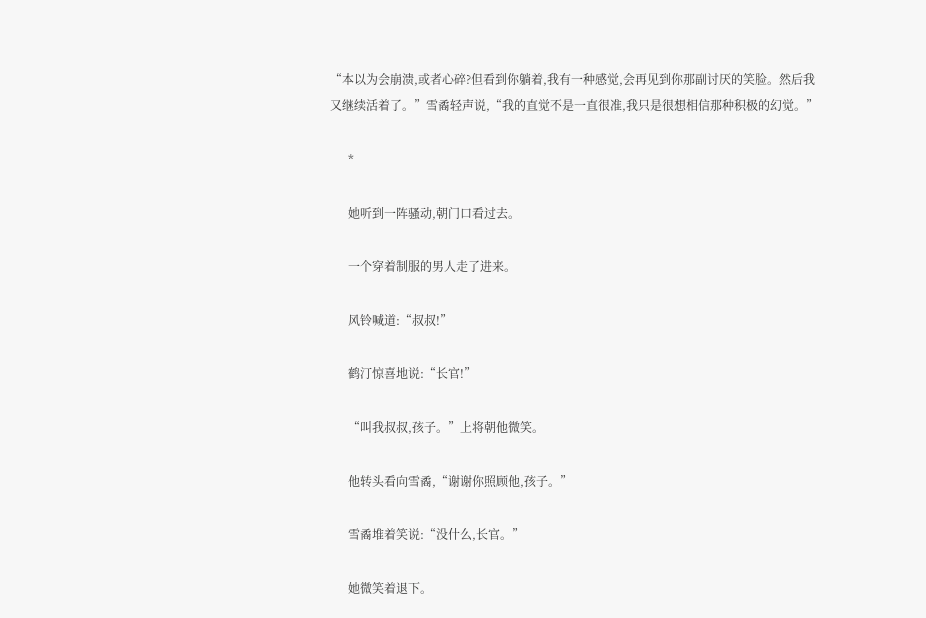“本以为会崩溃,或者心碎?但看到你躺着,我有一种感觉,会再见到你那副讨厌的笑脸。然后我又继续活着了。”雪矞轻声说,“我的直觉不是一直很准,我只是很想相信那种积极的幻觉。”

      *

      她听到一阵骚动,朝门口看过去。

      一个穿着制服的男人走了进来。

      风铃喊道:“叔叔!”

      鹤汀惊喜地说:“长官!”

      “叫我叔叔,孩子。”上将朝他微笑。

      他转头看向雪矞,“谢谢你照顾他,孩子。”

      雪矞堆着笑说:“没什么,长官。”

      她微笑着退下。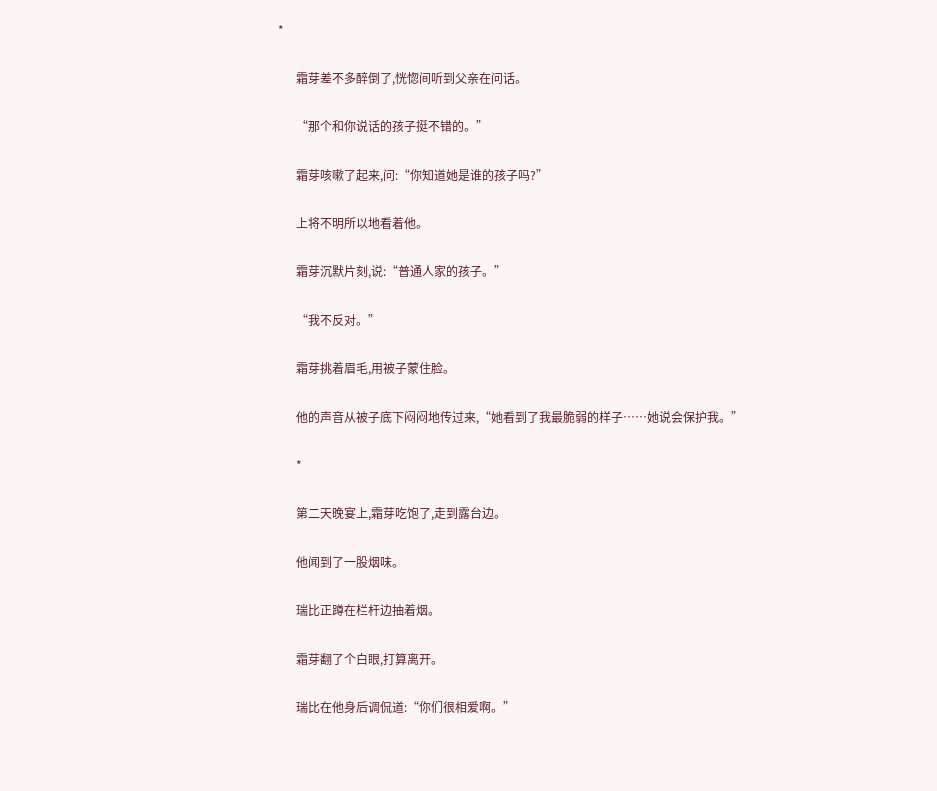*

      霜芽差不多醉倒了,恍惚间听到父亲在问话。

      “那个和你说话的孩子挺不错的。”

      霜芽咳嗽了起来,问:“你知道她是谁的孩子吗?”

      上将不明所以地看着他。

      霜芽沉默片刻,说:“普通人家的孩子。”

      “我不反对。”

      霜芽挑着眉毛,用被子蒙住脸。

      他的声音从被子底下闷闷地传过来,“她看到了我最脆弱的样子……她说会保护我。”

      *

      第二天晚宴上,霜芽吃饱了,走到露台边。

      他闻到了一股烟味。

      瑞比正蹲在栏杆边抽着烟。

      霜芽翻了个白眼,打算离开。

      瑞比在他身后调侃道:“你们很相爱啊。”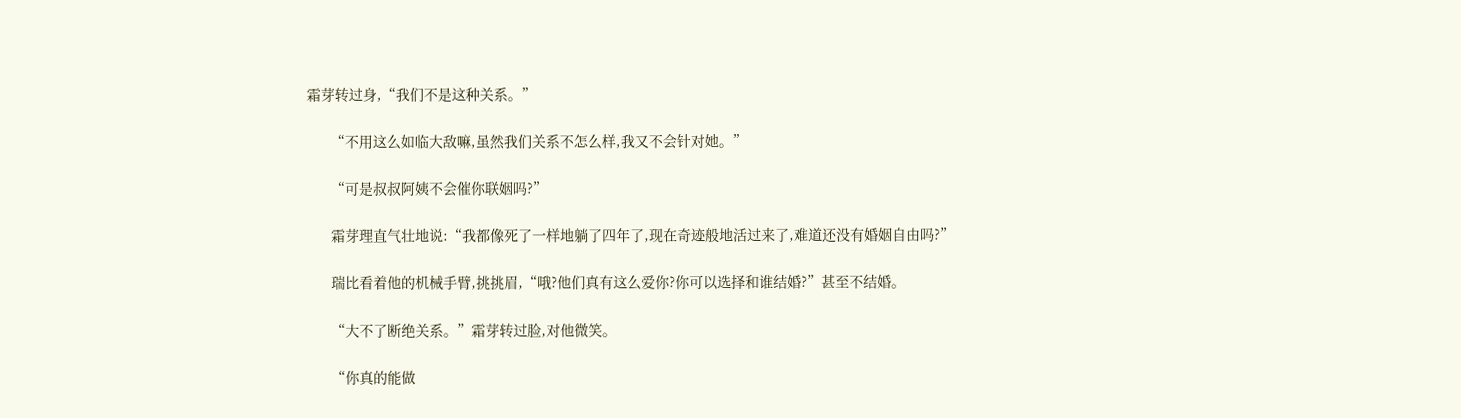霜芽转过身,“我们不是这种关系。”

      “不用这么如临大敌嘛,虽然我们关系不怎么样,我又不会针对她。”

      “可是叔叔阿姨不会催你联姻吗?”

      霜芽理直气壮地说:“我都像死了一样地躺了四年了,现在奇迹般地活过来了,难道还没有婚姻自由吗?”

      瑞比看着他的机械手臂,挑挑眉,“哦?他们真有这么爱你?你可以选择和谁结婚?”甚至不结婚。

      “大不了断绝关系。”霜芽转过脸,对他微笑。

      “你真的能做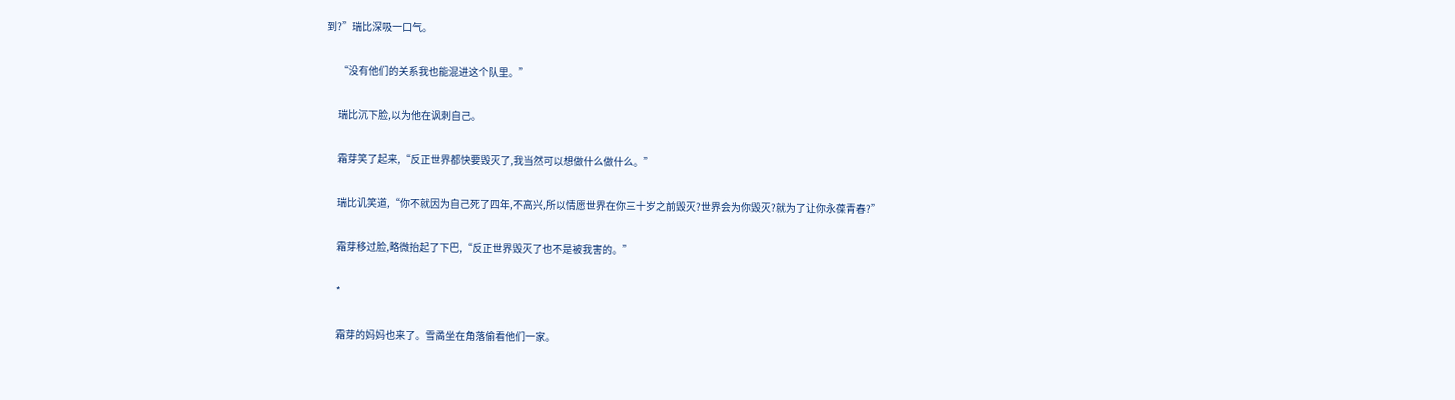到?”瑞比深吸一口气。

      “没有他们的关系我也能混进这个队里。”

      瑞比沉下脸,以为他在讽刺自己。

      霜芽笑了起来,“反正世界都快要毁灭了,我当然可以想做什么做什么。”

      瑞比讥笑道,“你不就因为自己死了四年,不高兴,所以情愿世界在你三十岁之前毁灭?世界会为你毁灭?就为了让你永葆青春?”

      霜芽移过脸,略微抬起了下巴,“反正世界毁灭了也不是被我害的。”

      *

      霜芽的妈妈也来了。雪矞坐在角落偷看他们一家。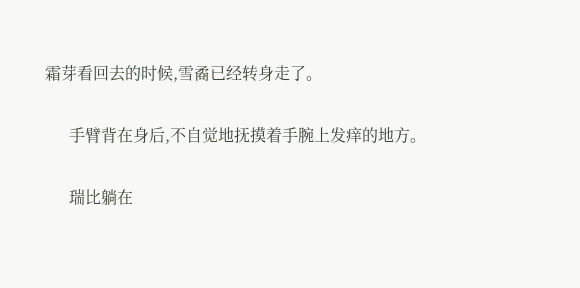霜芽看回去的时候,雪矞已经转身走了。

      手臂背在身后,不自觉地抚摸着手腕上发痒的地方。

      瑞比躺在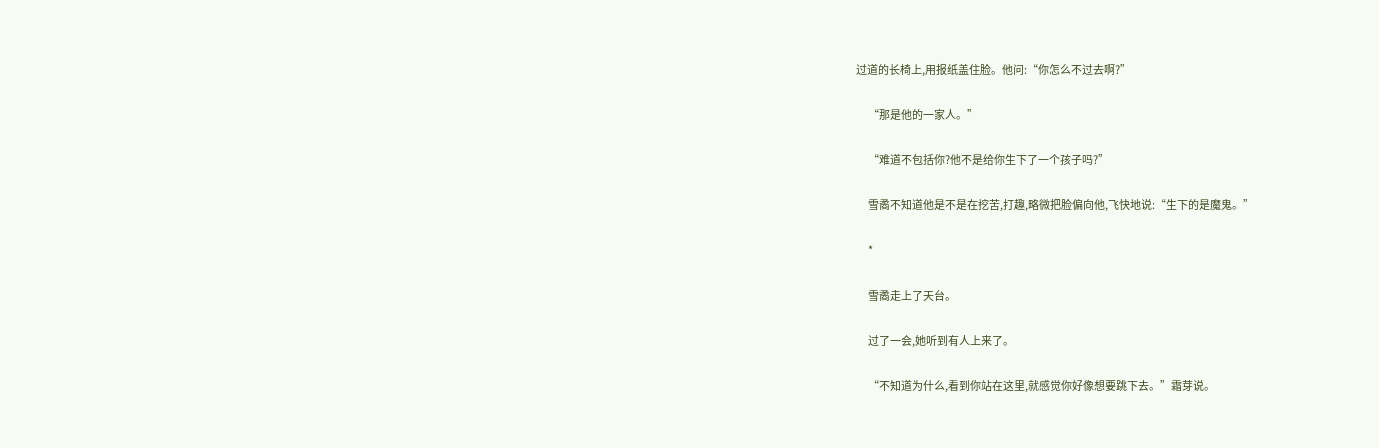过道的长椅上,用报纸盖住脸。他问:“你怎么不过去啊?”

      “那是他的一家人。”

      “难道不包括你?他不是给你生下了一个孩子吗?”

      雪矞不知道他是不是在挖苦,打趣,略微把脸偏向他,飞快地说:“生下的是魔鬼。”

      *

      雪矞走上了天台。

      过了一会,她听到有人上来了。

      “不知道为什么,看到你站在这里,就感觉你好像想要跳下去。”霜芽说。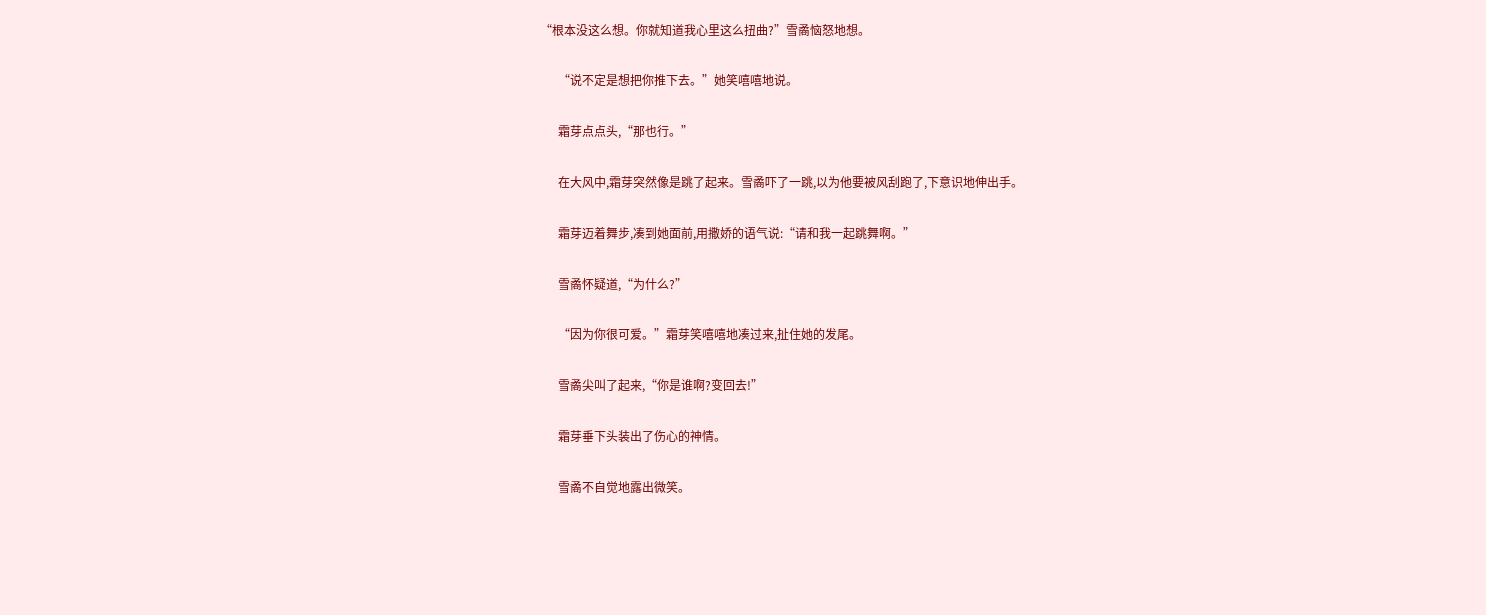“根本没这么想。你就知道我心里这么扭曲?”雪矞恼怒地想。

      “说不定是想把你推下去。”她笑嘻嘻地说。

      霜芽点点头,“那也行。”

      在大风中,霜芽突然像是跳了起来。雪矞吓了一跳,以为他要被风刮跑了,下意识地伸出手。

      霜芽迈着舞步,凑到她面前,用撒娇的语气说:“请和我一起跳舞啊。”

      雪矞怀疑道,“为什么?”

      “因为你很可爱。”霜芽笑嘻嘻地凑过来,扯住她的发尾。

      雪矞尖叫了起来,“你是谁啊?变回去!”

      霜芽垂下头装出了伤心的神情。

      雪矞不自觉地露出微笑。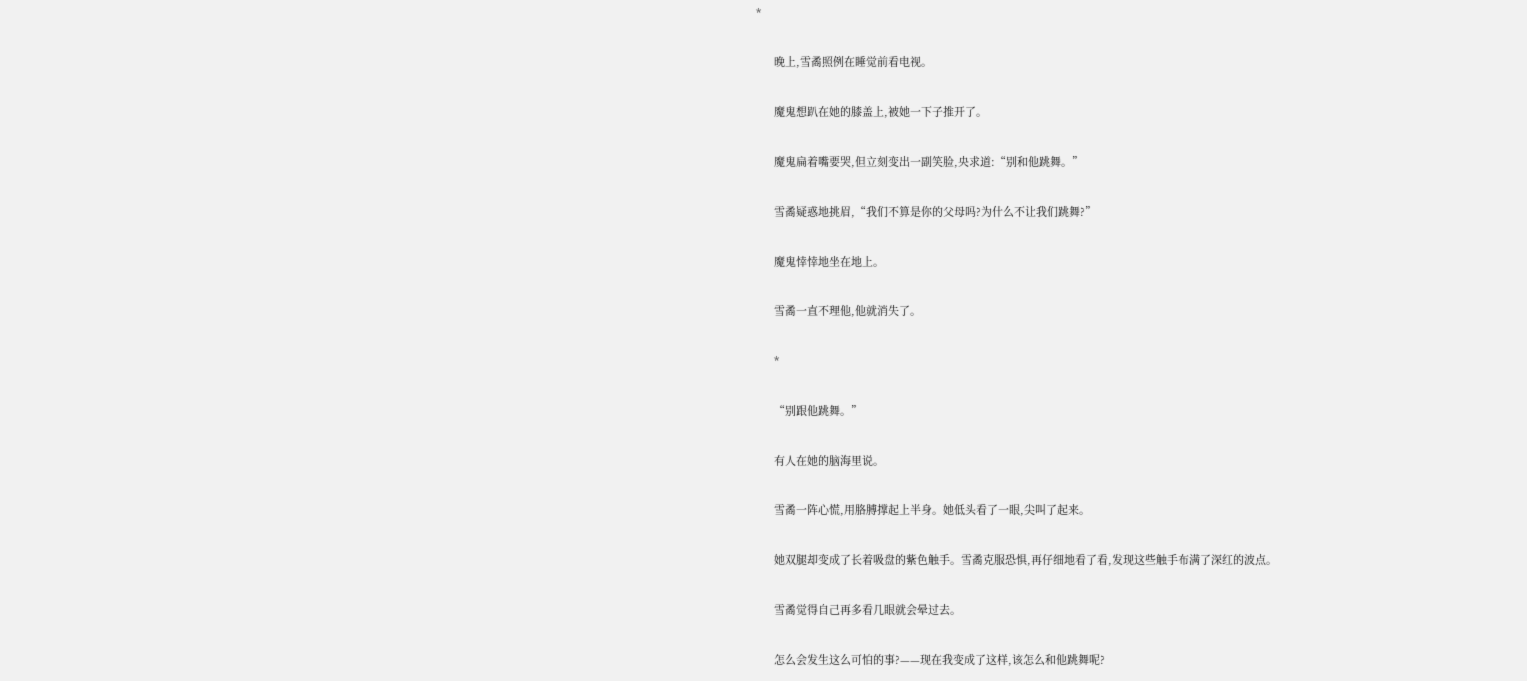*

      晚上,雪矞照例在睡觉前看电视。

      魔鬼想趴在她的膝盖上,被她一下子推开了。

      魔鬼扁着嘴要哭,但立刻变出一副笑脸,央求道:“别和他跳舞。”

      雪矞疑惑地挑眉,“我们不算是你的父母吗?为什么不让我们跳舞?”

      魔鬼悻悻地坐在地上。

      雪矞一直不理他,他就消失了。

      *

      “别跟他跳舞。”

      有人在她的脑海里说。

      雪矞一阵心慌,用胳膊撑起上半身。她低头看了一眼,尖叫了起来。

      她双腿却变成了长着吸盘的紫色触手。雪矞克服恐惧,再仔细地看了看,发现这些触手布满了深红的波点。

      雪矞觉得自己再多看几眼就会晕过去。

      怎么会发生这么可怕的事?——现在我变成了这样,该怎么和他跳舞呢?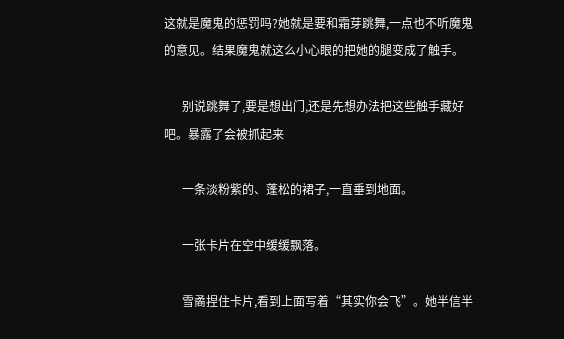这就是魔鬼的惩罚吗?她就是要和霜芽跳舞,一点也不听魔鬼的意见。结果魔鬼就这么小心眼的把她的腿变成了触手。

      别说跳舞了,要是想出门,还是先想办法把这些触手藏好吧。暴露了会被抓起来

      一条淡粉紫的、蓬松的裙子,一直垂到地面。

      一张卡片在空中缓缓飘落。

      雪矞捏住卡片,看到上面写着“其实你会飞”。她半信半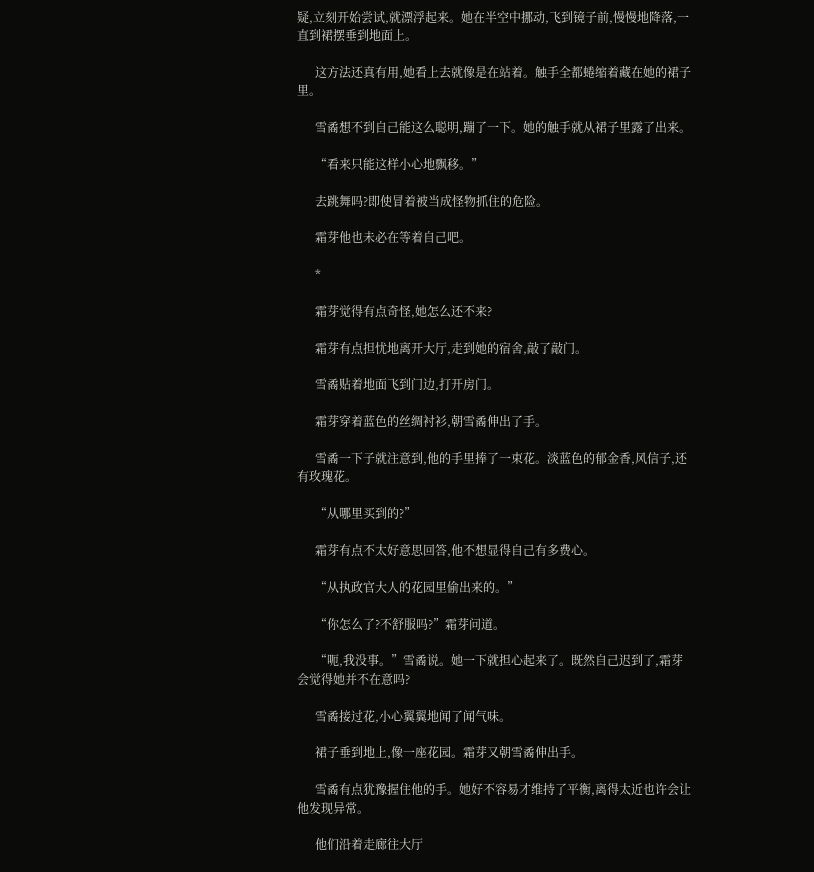疑,立刻开始尝试,就漂浮起来。她在半空中挪动,飞到镜子前,慢慢地降落,一直到裙摆垂到地面上。

      这方法还真有用,她看上去就像是在站着。触手全都蜷缩着藏在她的裙子里。

      雪矞想不到自己能这么聪明,蹦了一下。她的触手就从裙子里露了出来。

      “看来只能这样小心地飘移。”

      去跳舞吗?即使冒着被当成怪物抓住的危险。

      霜芽他也未必在等着自己吧。

      *

      霜芽觉得有点奇怪,她怎么还不来?

      霜芽有点担忧地离开大厅,走到她的宿舍,敲了敲门。

      雪矞贴着地面飞到门边,打开房门。

      霜芽穿着蓝色的丝绸衬衫,朝雪矞伸出了手。

      雪矞一下子就注意到,他的手里捧了一束花。淡蓝色的郁金香,风信子,还有玫瑰花。

      “从哪里买到的?”

      霜芽有点不太好意思回答,他不想显得自己有多费心。

      “从执政官大人的花园里偷出来的。”

      “你怎么了?不舒服吗?”霜芽问道。

      “呃,我没事。”雪矞说。她一下就担心起来了。既然自己迟到了,霜芽会觉得她并不在意吗?

      雪矞接过花,小心翼翼地闻了闻气味。

      裙子垂到地上,像一座花园。霜芽又朝雪矞伸出手。

      雪矞有点犹豫握住他的手。她好不容易才维持了平衡,离得太近也许会让他发现异常。

      他们沿着走廊往大厅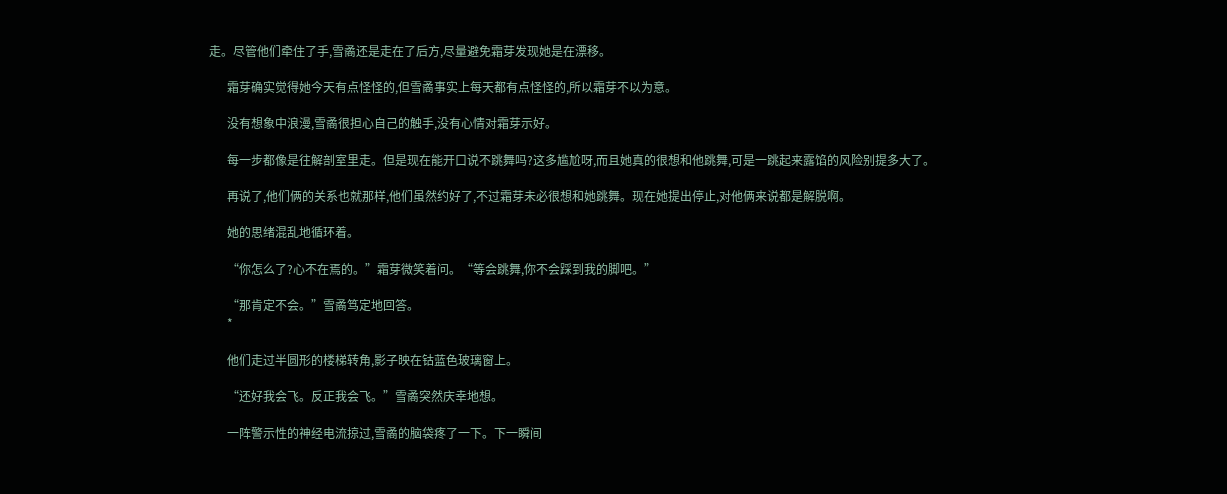走。尽管他们牵住了手,雪矞还是走在了后方,尽量避免霜芽发现她是在漂移。

      霜芽确实觉得她今天有点怪怪的,但雪矞事实上每天都有点怪怪的,所以霜芽不以为意。

      没有想象中浪漫,雪矞很担心自己的触手,没有心情对霜芽示好。

      每一步都像是往解剖室里走。但是现在能开口说不跳舞吗?这多尴尬呀,而且她真的很想和他跳舞,可是一跳起来露馅的风险别提多大了。

      再说了,他们俩的关系也就那样,他们虽然约好了,不过霜芽未必很想和她跳舞。现在她提出停止,对他俩来说都是解脱啊。

      她的思绪混乱地循环着。

      “你怎么了?心不在焉的。”霜芽微笑着问。“等会跳舞,你不会踩到我的脚吧。”

      “那肯定不会。”雪矞笃定地回答。
      *

      他们走过半圆形的楼梯转角,影子映在钴蓝色玻璃窗上。

      “还好我会飞。反正我会飞。”雪矞突然庆幸地想。

      一阵警示性的神经电流掠过,雪矞的脑袋疼了一下。下一瞬间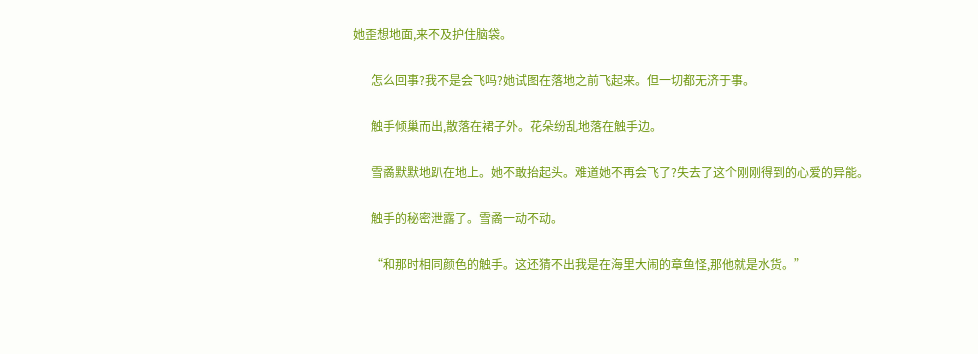她歪想地面,来不及护住脑袋。

      怎么回事?我不是会飞吗?她试图在落地之前飞起来。但一切都无济于事。

      触手倾巢而出,散落在裙子外。花朵纷乱地落在触手边。

      雪矞默默地趴在地上。她不敢抬起头。难道她不再会飞了?失去了这个刚刚得到的心爱的异能。

      触手的秘密泄露了。雪矞一动不动。

      “和那时相同颜色的触手。这还猜不出我是在海里大闹的章鱼怪,那他就是水货。”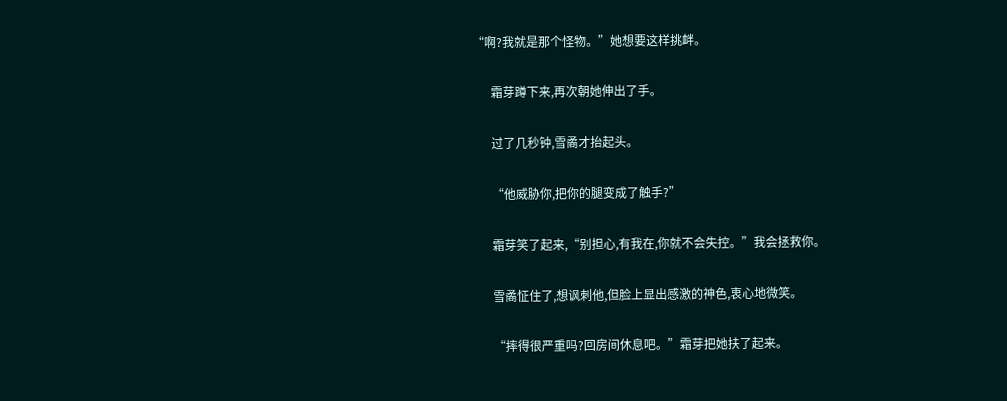“啊?我就是那个怪物。”她想要这样挑衅。

      霜芽蹲下来,再次朝她伸出了手。

      过了几秒钟,雪矞才抬起头。

      “他威胁你,把你的腿变成了触手?”

      霜芽笑了起来,“别担心,有我在,你就不会失控。”我会拯救你。

      雪矞怔住了,想讽刺他,但脸上显出感激的神色,衷心地微笑。

      “摔得很严重吗?回房间休息吧。”霜芽把她扶了起来。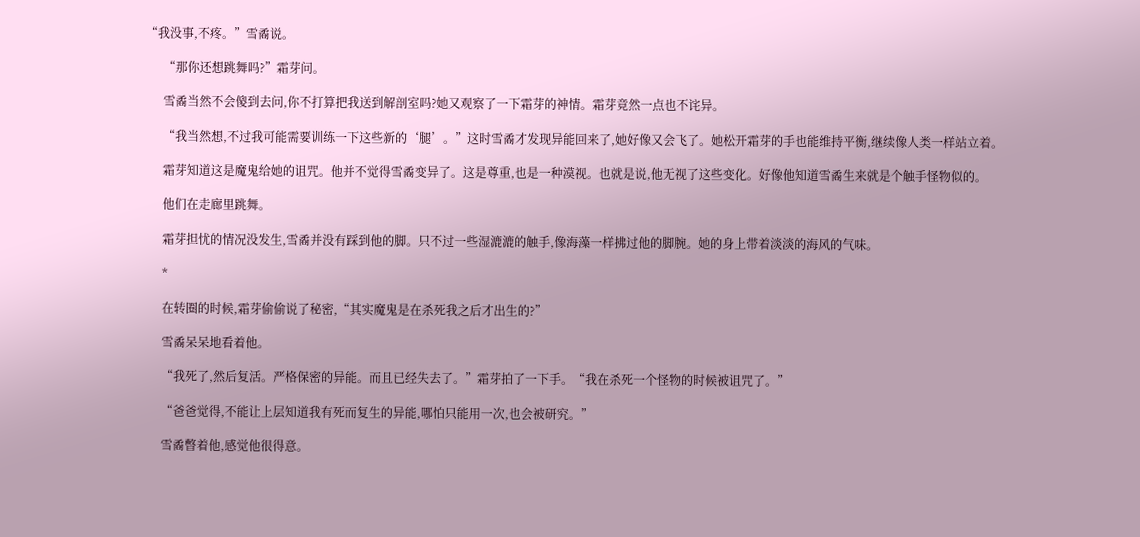“我没事,不疼。”雪矞说。

      “那你还想跳舞吗?”霜芽问。

      雪矞当然不会傻到去问,你不打算把我送到解剖室吗?她又观察了一下霜芽的神情。霜芽竟然一点也不诧异。

      “我当然想,不过我可能需要训练一下这些新的‘腿’。”这时雪矞才发现异能回来了,她好像又会飞了。她松开霜芽的手也能维持平衡,继续像人类一样站立着。

      霜芽知道这是魔鬼给她的诅咒。他并不觉得雪矞变异了。这是尊重,也是一种漠视。也就是说,他无视了这些变化。好像他知道雪矞生来就是个触手怪物似的。

      他们在走廊里跳舞。

      霜芽担忧的情况没发生,雪矞并没有踩到他的脚。只不过一些湿漉漉的触手,像海藻一样拂过他的脚腕。她的身上带着淡淡的海风的气味。

      *

      在转圈的时候,霜芽偷偷说了秘密,“其实魔鬼是在杀死我之后才出生的?”

      雪矞呆呆地看着他。

      “我死了,然后复活。严格保密的异能。而且已经失去了。”霜芽拍了一下手。“我在杀死一个怪物的时候被诅咒了。”

      “爸爸觉得,不能让上层知道我有死而复生的异能,哪怕只能用一次,也会被研究。”

      雪矞暼着他,感觉他很得意。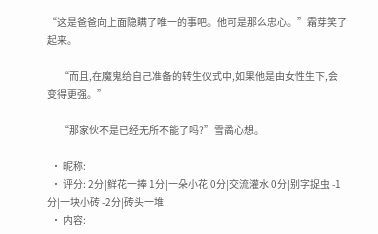“这是爸爸向上面隐瞒了唯一的事吧。他可是那么忠心。”霜芽笑了起来。

      “而且,在魔鬼给自己准备的转生仪式中,如果他是由女性生下,会变得更强。”

      “那家伙不是已经无所不能了吗?”雪矞心想。

  • 昵称:
  • 评分: 2分|鲜花一捧 1分|一朵小花 0分|交流灌水 0分|别字捉虫 -1分|一块小砖 -2分|砖头一堆
  • 内容: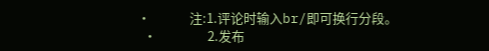•             注:1.评论时输入br/即可换行分段。
  •                 2.发布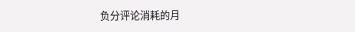负分评论消耗的月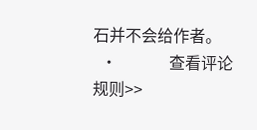石并不会给作者。
  •             查看评论规则>>